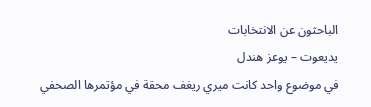الباحثون عن الانتخابات
يديعوت – يوعز هندل
في موضوع واحد كانت ميري ريغف محقة في مؤتمرها الصحفي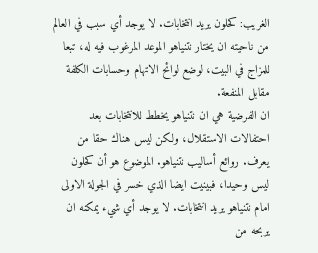الغريب: كحلون يريد انتخابات. لا يوجد أي سبب في العالم من ناحيته ان يختار نتنياهو الموعد المرغوب فيه له، تبعا للمزاج في البيت، لوضع لوائح الاتهام وحسابات الكلفة مقابل المنفعة.
ان الفرضية هي ان نتنياهو يخطط للانتخابات بعد احتفالات الاستقلال، ولكن ليس هناك حقا من يعرف. روائع أساليب نتنياهو. الموضوع هو أن كحلون ليس وحيدا، فبينيت ايضا الذي خسر في الجولة الاولى امام نتنياهو يريد انتخابات. لا يوجد أي شيء يمكنه ان يربحه من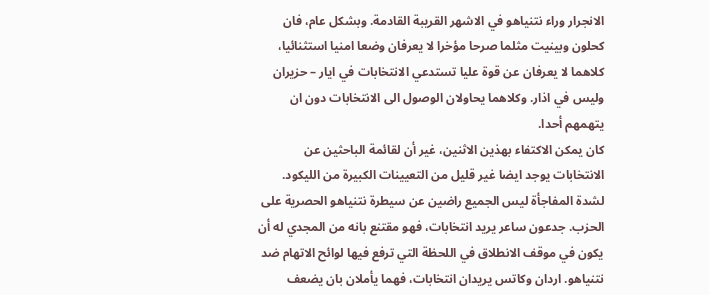الانجرار وراء نتنياهو في الاشهر القريبة القادمة. وبشكل عام، فان كحلون وبينيت مثلما صرحا مؤخرا لا يعرفان وضعا امنيا استثنائيا، كلاهما لا يعرفان عن قوة عليا تستدعي الانتخابات في ايار – حزيران وليس في اذار. وكلاهما يحاولان الوصول الى الانتخابات دون ان يتهمهم أحدا.
كان يمكن الاكتفاء بهذين الاثنين، غير أن لقائمة الباحثين عن الانتخابات يوجد ايضا غير قليل من التعيينات الكبيرة من الليكود. لشدة المفاجأة ليس الجميع راضين عن سيطرة نتنياهو الحصرية على الحزب. جدعون ساعر يريد انتخابات، فهو مقتنع بانه من المجدي له أن يكون في موقف الانطلاق في اللحظة التي ترفع فيها لوائح الاتهام ضد نتنياهو. اردان وكاتس يريدان انتخابات، فهما يأملان بان يضعف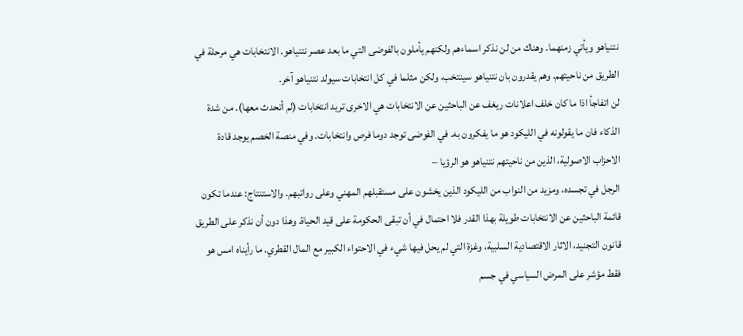نتنياهو ويأتي زمنهما. وهناك من لن نذكر اسماءهم ولكنهم يأملون بالفوضى التي ما بعد عصر نتنياهو. الانتخابات هي مرحلة في الطريق من ناحيتهم. وهم يقدرون بان نتنياهو سينتخب، ولكن مثلما في كل انتخابات سيولد نتنياهو آخر.
لن اتفاجأ اذا ما كان خلف اعلانات ريغف عن الباحثين عن الانتخابات هي الاخرى تريد انتخابات (لم أتحدث معها). من شدة الذكاء فان ما يقولونه في الليكود هو ما يفكرون به. في الفوضى توجد دوما فرص وانتخابات. وفي منصة الخصم يوجد قادة الاحزاب الاصولية، الذين من ناحيتهم نتنياهو هو الرؤيا –
الرجل في تجسده، ومزيد من النواب من الليكود الذين يخشون على مستقبلهم المهني وعلى رواتبهم. والاستنتاج: عندما تكون قائمة الباحثين عن الانتخابات طويلة بهذا القدر فلا احتمال في أن تبقى الحكومة على قيد الحياة. وهذا دون أن نذكر على الطريق قانون التجنيد، الاثار الاقتصادية السلبية، وغزة التي لم يحل فيها شيء في الاحتواء الكبير مع المال القطري. ما رأيناه امس هو فقط مؤشر على المرض السياسي في جسم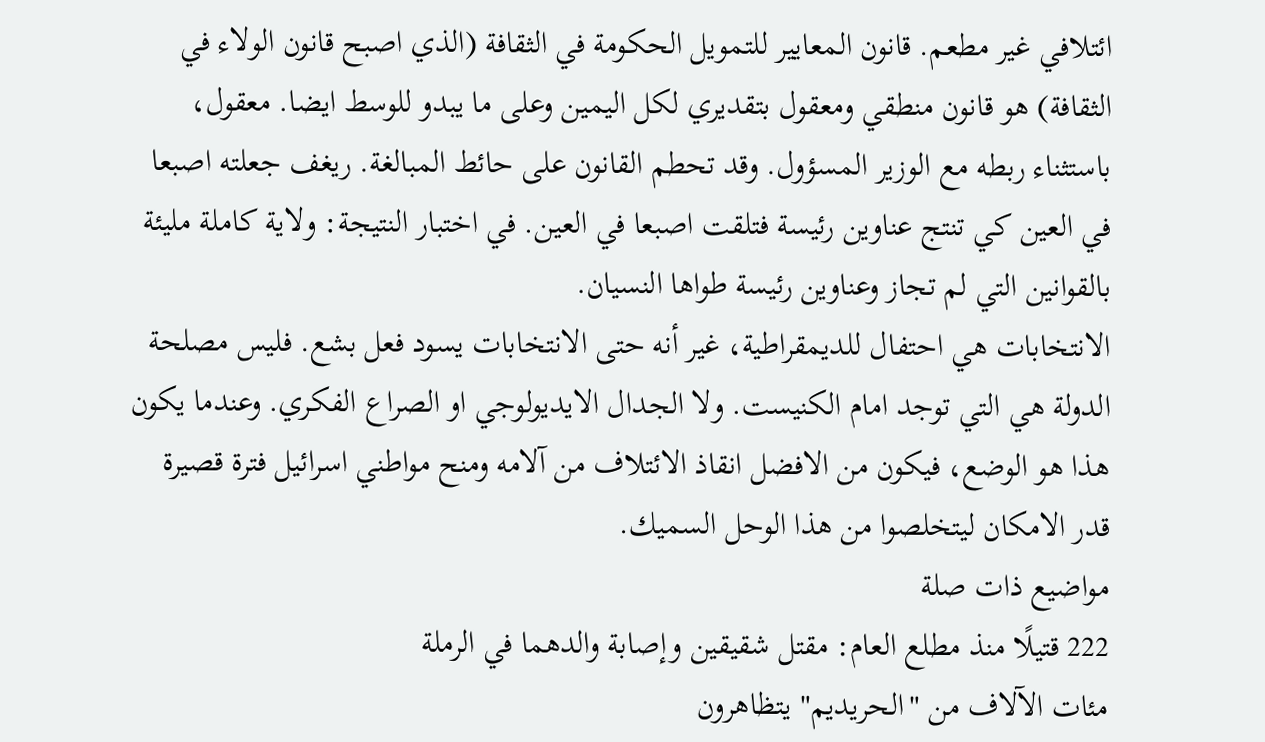ائتلافي غير مطعم. قانون المعايير للتمويل الحكومة في الثقافة (الذي اصبح قانون الولاء في الثقافة) هو قانون منطقي ومعقول بتقديري لكل اليمين وعلى ما يبدو للوسط ايضا. معقول، باستثناء ربطه مع الوزير المسؤول. وقد تحطم القانون على حائط المبالغة. ريغف جعلته اصبعا في العين كي تنتج عناوين رئيسة فتلقت اصبعا في العين. في اختبار النتيجة: ولاية كاملة مليئة بالقوانين التي لم تجاز وعناوين رئيسة طواها النسيان.
الانتخابات هي احتفال للديمقراطية، غير أنه حتى الانتخابات يسود فعل بشع. فليس مصلحة الدولة هي التي توجد امام الكنيست. ولا الجدال الايديولوجي او الصراع الفكري. وعندما يكون هذا هو الوضع، فيكون من الافضل انقاذ الائتلاف من آلامه ومنح مواطني اسرائيل فترة قصيرة قدر الامكان ليتخلصوا من هذا الوحل السميك.
مواضيع ذات صلة
222 قتيلًا منذ مطلع العام: مقتل شقيقين وإصابة والدهما في الرملة
مئات الآلاف من "الحريديم" يتظاهرون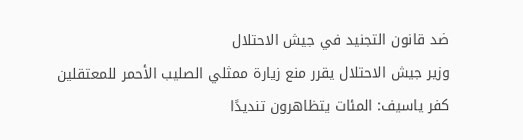ضد قانون التجنيد في جيش الاحتلال
وزير جيش الاحتلال يقرر منع زيارة ممثلي الصليب الأحمر للمعتقلين
كفر ياسيف: المئات يتظاهرون تنديدًا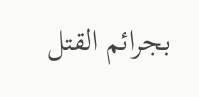بجرائم القتل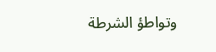وتواطؤ الشرطة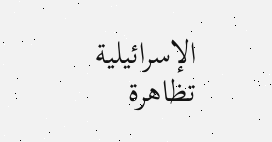الإسرائيلية
تظاهرة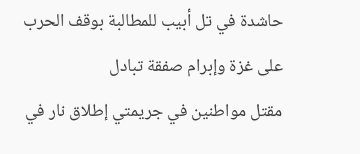حاشدة في تل أبيب للمطالبة بوقف الحرب على غزة وإبرام صفقة تبادل
مقتل مواطنين في جريمتي إطلاق نار في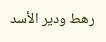رهط ودير الأسد